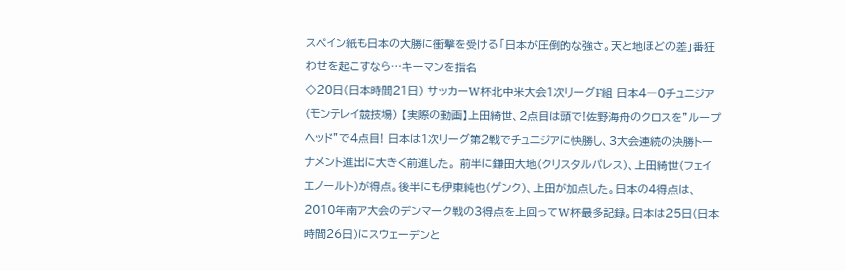スペイン紙も日本の大勝に衝撃を受ける「日本が圧倒的な強さ。天と地ほどの差」番狂わせを起こすなら…キーマンを指名
◇20日(日本時間21日) サッカーW杯北中米大会1次リーグF組 日本4―0チュニジア(モンテレイ競技場) 【実際の動画】上田綺世、2点目は頭で!佐野海舟のクロスを”ループヘッド”で4点目! 日本は1次リーグ第2戦でチュニジアに快勝し、3大会連続の決勝トーナメント進出に大きく前進した。 前半に鎌田大地(クリスタルパレス)、上田綺世(フェイエノールト)が得点。後半にも伊東純也(ゲンク)、上田が加点した。日本の4得点は、2010年南ア大会のデンマーク戦の3得点を上回ってW杯最多記録。日本は25日(日本時間26日)にスウェーデンと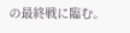の最終戦に臨む。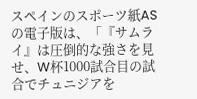スペインのスポーツ紙ASの電子版は、「『サムライ』は圧倒的な強さを見せ、W杯1000試合目の試合でチュニジアを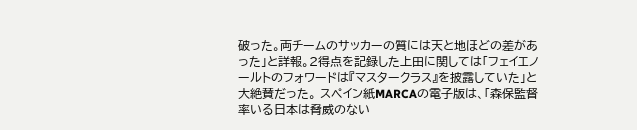破った。両チームのサッカーの質には天と地ほどの差があった」と詳報。2得点を記録した上田に関しては「フェイエノールトのフォワードは『マスタークラス』を披露していた」と大絶賛だった。 スペイン紙MARCAの電子版は、「森保監督率いる日本は脅威のない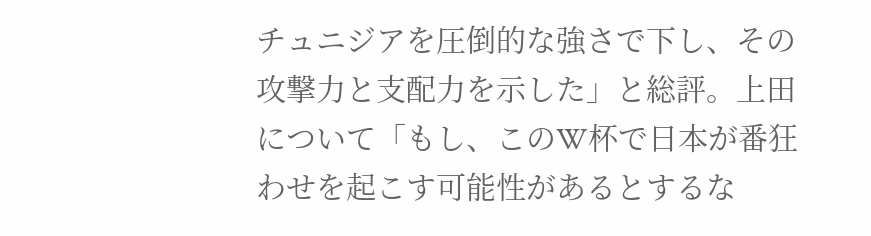チュニジアを圧倒的な強さで下し、その攻撃力と支配力を示した」と総評。上田について「もし、このW杯で日本が番狂わせを起こす可能性があるとするな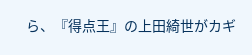ら、『得点王』の上田綺世がカギ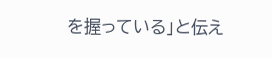を握っている」と伝え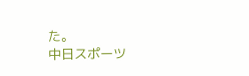た。
中日スポーツ